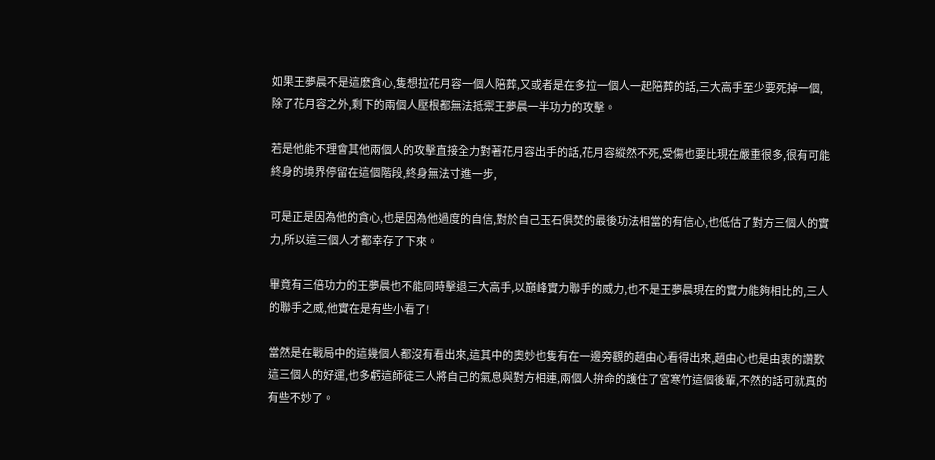如果王夢晨不是這麽貪心,隻想拉花月容一個人陪葬,又或者是在多拉一個人一起陪葬的話,三大高手至少要死掉一個,除了花月容之外,剩下的兩個人壓根都無法抵禦王夢晨一半功力的攻擊。

若是他能不理會其他兩個人的攻擊直接全力對著花月容出手的話,花月容縱然不死,受傷也要比現在嚴重很多,很有可能終身的境界停留在這個階段,終身無法寸進一步,

可是正是因為他的貪心,也是因為他過度的自信,對於自己玉石俱焚的最後功法相當的有信心,也低估了對方三個人的實力,所以這三個人才都幸存了下來。

畢竟有三倍功力的王夢晨也不能同時擊退三大高手,以巔峰實力聯手的威力,也不是王夢晨現在的實力能夠相比的,三人的聯手之威,他實在是有些小看了!

當然是在戰局中的這幾個人都沒有看出來,這其中的奧妙也隻有在一邊旁觀的趙由心看得出來,趙由心也是由衷的讚歎這三個人的好運,也多虧這師徒三人將自己的氣息與對方相連,兩個人拚命的護住了宮寒竹這個後輩,不然的話可就真的有些不妙了。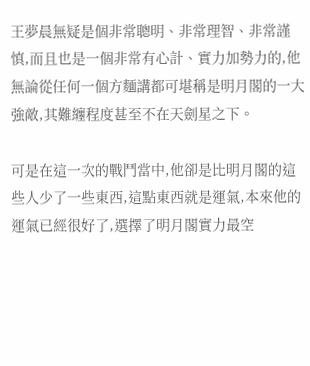王夢晨無疑是個非常聰明、非常理智、非常謹慎,而且也是一個非常有心計、實力加勢力的,他無論從任何一個方麵講都可堪稱是明月閣的一大強敵,其難纏程度甚至不在天劍星之下。

可是在這一次的戰鬥當中,他卻是比明月閣的這些人少了一些東西,這點東西就是運氣,本來他的運氣已經很好了,選擇了明月閣實力最空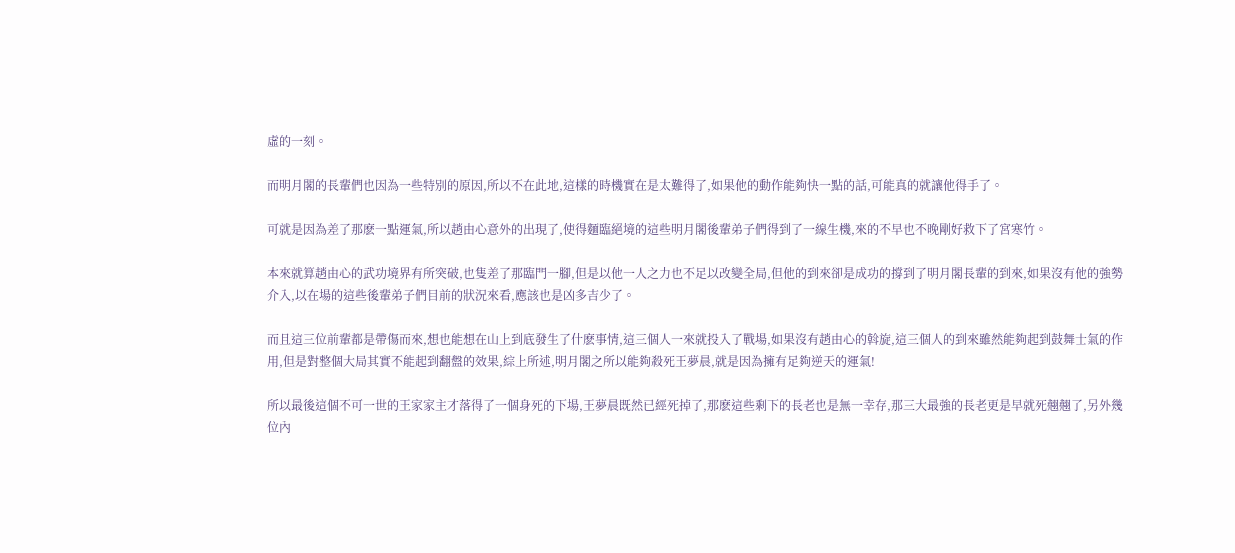虛的一刻。

而明月閣的長輩們也因為一些特別的原因,所以不在此地,這樣的時機實在是太難得了,如果他的動作能夠快一點的話,可能真的就讓他得手了。

可就是因為差了那麽一點運氣,所以趙由心意外的出現了,使得麵臨絕境的這些明月閣後輩弟子們得到了一線生機,來的不早也不晚剛好救下了宮寒竹。

本來就算趙由心的武功境界有所突破,也隻差了那臨門一腳,但是以他一人之力也不足以改變全局,但他的到來卻是成功的撐到了明月閣長輩的到來,如果沒有他的強勢介入,以在場的這些後輩弟子們目前的狀況來看,應該也是凶多吉少了。

而且這三位前輩都是帶傷而來,想也能想在山上到底發生了什麽事情,這三個人一來就投入了戰場,如果沒有趙由心的斡旋,這三個人的到來雖然能夠起到鼓舞士氣的作用,但是對整個大局其實不能起到翻盤的效果,綜上所述,明月閣之所以能夠殺死王夢晨,就是因為擁有足夠逆天的運氣!

所以最後這個不可一世的王家家主才落得了一個身死的下場,王夢晨既然已經死掉了,那麽這些剩下的長老也是無一幸存,那三大最強的長老更是早就死翹翹了,另外幾位內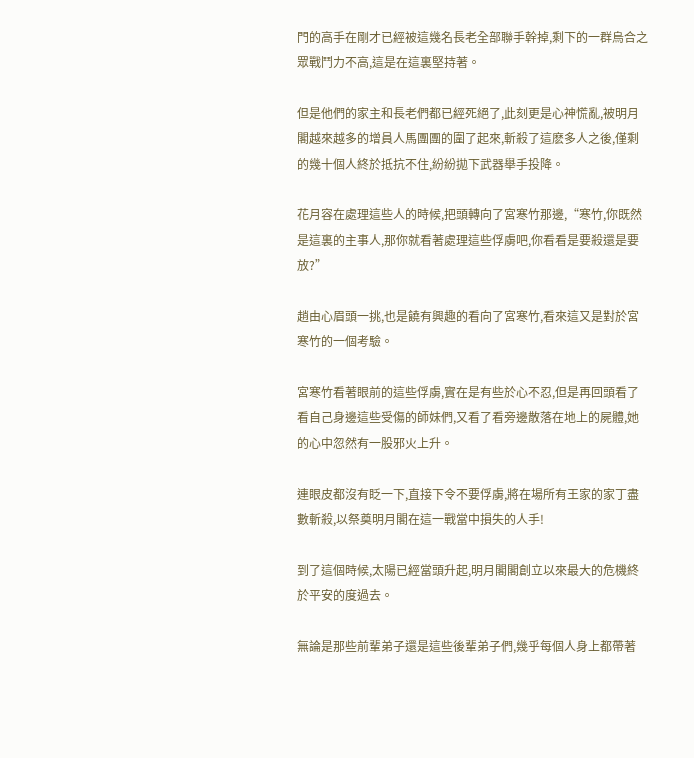門的高手在剛才已經被這幾名長老全部聯手幹掉,剩下的一群烏合之眾戰鬥力不高,這是在這裏堅持著。

但是他們的家主和長老們都已經死絕了,此刻更是心神慌亂,被明月閣越來越多的增員人馬團團的圍了起來,斬殺了這麽多人之後,僅剩的幾十個人終於抵抗不住,紛紛拋下武器舉手投降。

花月容在處理這些人的時候,把頭轉向了宮寒竹那邊,“寒竹,你既然是這裏的主事人,那你就看著處理這些俘虜吧,你看看是要殺還是要放?”

趙由心眉頭一挑,也是饒有興趣的看向了宮寒竹,看來這又是對於宮寒竹的一個考驗。

宮寒竹看著眼前的這些俘虜,實在是有些於心不忍,但是再回頭看了看自己身邊這些受傷的師妹們,又看了看旁邊散落在地上的屍體,她的心中忽然有一股邪火上升。

連眼皮都沒有眨一下,直接下令不要俘虜,將在場所有王家的家丁盡數斬殺,以祭奠明月閣在這一戰當中損失的人手!

到了這個時候,太陽已經當頭升起,明月閣閣創立以來最大的危機終於平安的度過去。

無論是那些前輩弟子還是這些後輩弟子們,幾乎每個人身上都帶著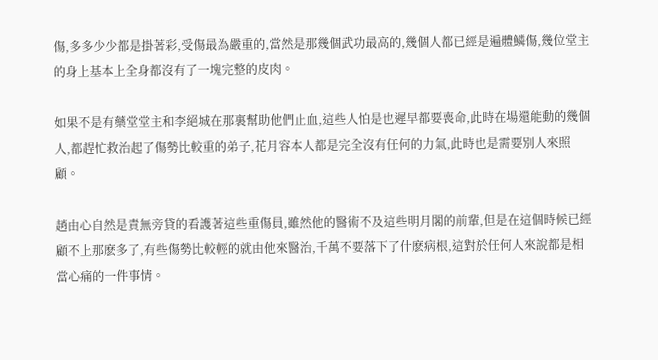傷,多多少少都是掛著彩,受傷最為嚴重的,當然是那幾個武功最高的,幾個人都已經是遍體鱗傷,幾位堂主的身上基本上全身都沒有了一塊完整的皮肉。

如果不是有藥堂堂主和李絕城在那裏幫助他們止血,這些人怕是也遲早都要喪命,此時在場還能動的幾個人,都趕忙救治起了傷勢比較重的弟子,花月容本人都是完全沒有任何的力氣,此時也是需要別人來照顧。

趙由心自然是責無旁貸的看護著這些重傷員,雖然他的醫術不及這些明月閣的前輩,但是在這個時候已經顧不上那麽多了,有些傷勢比較輕的就由他來醫治,千萬不要落下了什麽病根,這對於任何人來說都是相當心痛的一件事情。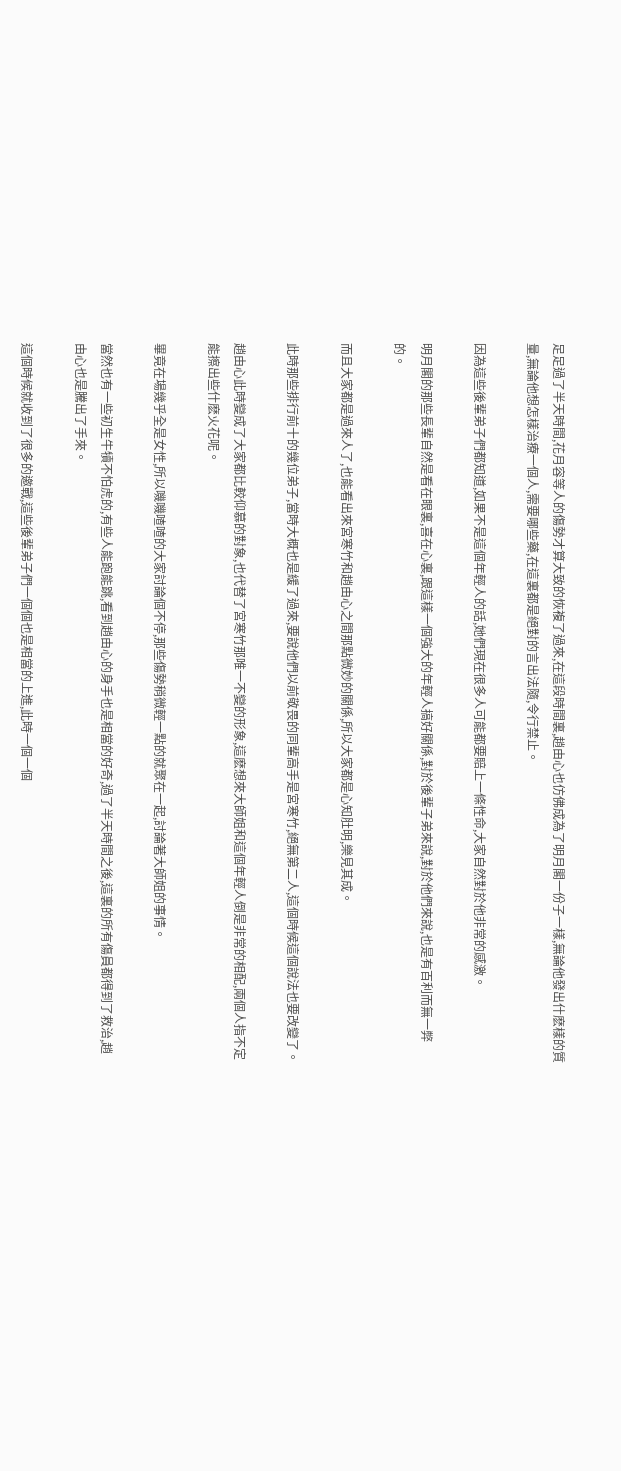足足過了半天時間,花月容等人的傷勢才算大致的恢複了過來,在這段時間裏,趙由心也仿佛成為了明月閣一份子一樣,無論他發出什麽樣的質量,無論他想怎樣治療一個人,需要哪些藥,在這裏都是絕對的言出法隨,令行禁止。

因為這些後輩弟子們都知道,如果不是這個年輕人的話,她們現在很多人可能都要賠上一條性命,大家自然對於他非常的感激。

明月閣的那些長輩自然是看在眼裏,喜在心裏,跟這樣一個強大的年輕人搞好關係,對於後輩子弟來說,對於他們來說,也是有百利而無一弊的。

而且大家都是過來人了,也能看出來宮寒竹和趙由心之間那點微妙的關係,所以大家都是心知肚明,樂見其成。

此時那些排行前十的幾位弟子,當時大概也是緩了過來,要說他們以前敬畏的同輩高手是宮寒竹,絕無第二人,這個時候這個說法也要改變了。

趙由心此時變成了大家都比較仰慕的對象,也代替了宮寒竹那唯一不變的形象,這麽想來大師姐和這個年輕人倒是非常的相配,兩個人指不定能擦出些什麽火花呢。

畢竟在場幾乎全是女性,所以嘰嘰喳喳的大家討論個不停,那些傷勢稍微輕一點的就聚在一起,討論著大師姐的事情。

當然也有一些初生牛犢不怕虎的,有些人能跑能跳,看到趙由心的身手也是相當的好奇,過了半天時間之後,這裏的所有傷員都得到了救治,趙由心也是騰出了手來。

這個時候就收到了很多的邀戰,這些後輩弟子們一個個也是相當的上進,此時一個一個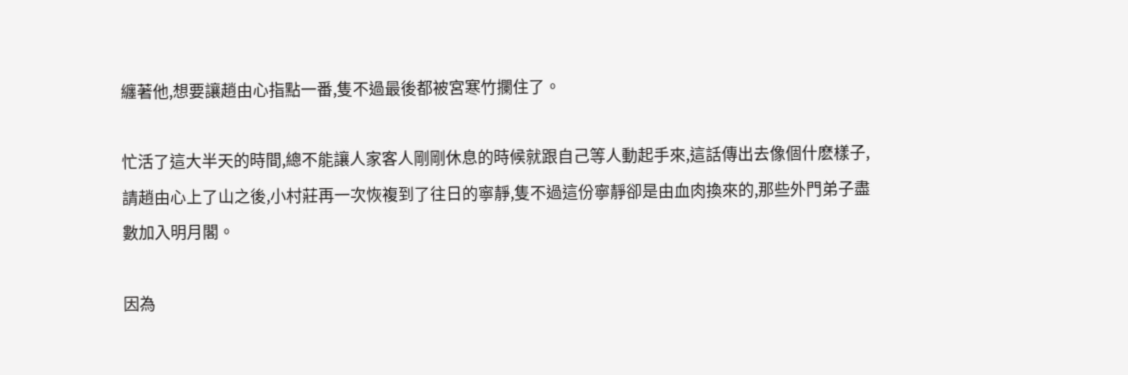纏著他,想要讓趙由心指點一番,隻不過最後都被宮寒竹攔住了。

忙活了這大半天的時間,總不能讓人家客人剛剛休息的時候就跟自己等人動起手來,這話傳出去像個什麽樣子,請趙由心上了山之後,小村莊再一次恢複到了往日的寧靜,隻不過這份寧靜卻是由血肉換來的,那些外門弟子盡數加入明月閣。

因為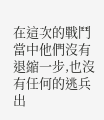在這次的戰鬥當中他們沒有退縮一步,也沒有任何的逃兵出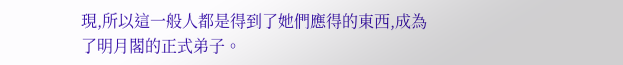現,所以這一般人都是得到了她們應得的東西,成為了明月閣的正式弟子。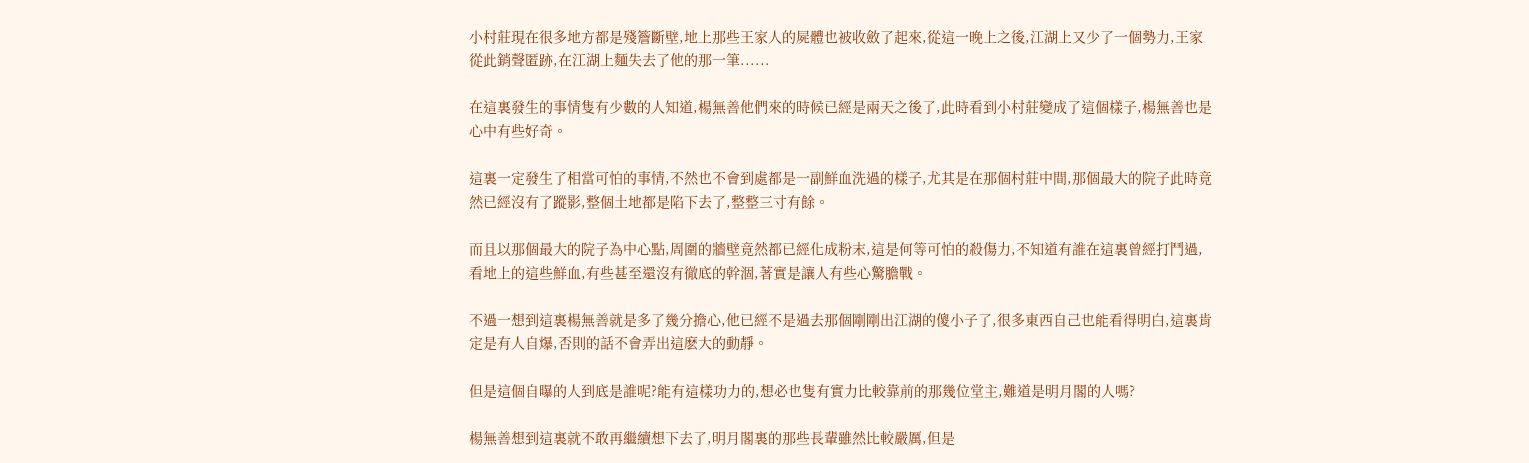小村莊現在很多地方都是殘簷斷壁,地上那些王家人的屍體也被收斂了起來,從這一晚上之後,江湖上又少了一個勢力,王家從此銷聲匿跡,在江湖上麵失去了他的那一筆......

在這裏發生的事情隻有少數的人知道,楊無善他們來的時候已經是兩天之後了,此時看到小村莊變成了這個樣子,楊無善也是心中有些好奇。

這裏一定發生了相當可怕的事情,不然也不會到處都是一副鮮血洗過的樣子,尤其是在那個村莊中間,那個最大的院子此時竟然已經沒有了蹤影,整個土地都是陷下去了,整整三寸有餘。

而且以那個最大的院子為中心點,周圍的牆壁竟然都已經化成粉末,這是何等可怕的殺傷力,不知道有誰在這裏曾經打鬥過,看地上的這些鮮血,有些甚至還沒有徹底的幹涸,著實是讓人有些心驚膽戰。

不過一想到這裏楊無善就是多了幾分擔心,他已經不是過去那個剛剛出江湖的傻小子了,很多東西自己也能看得明白,這裏肯定是有人自爆,否則的話不會弄出這麽大的動靜。

但是這個自曝的人到底是誰呢?能有這樣功力的,想必也隻有實力比較靠前的那幾位堂主,難道是明月閣的人嗎?

楊無善想到這裏就不敢再繼續想下去了,明月閣裏的那些長輩雖然比較嚴厲,但是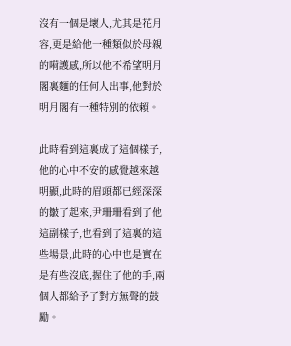沒有一個是壞人,尤其是花月容,更是給他一種類似於母親的嗬護感,所以他不希望明月閣裏麵的任何人出事,他對於明月閣有一種特別的依賴。

此時看到這裏成了這個樣子,他的心中不安的感覺越來越明顯,此時的眉頭都已經深深的皺了起來,尹珊珊看到了他這副樣子,也看到了這裏的這些場景,此時的心中也是實在是有些沒底,握住了他的手,兩個人都給予了對方無聲的鼓勵。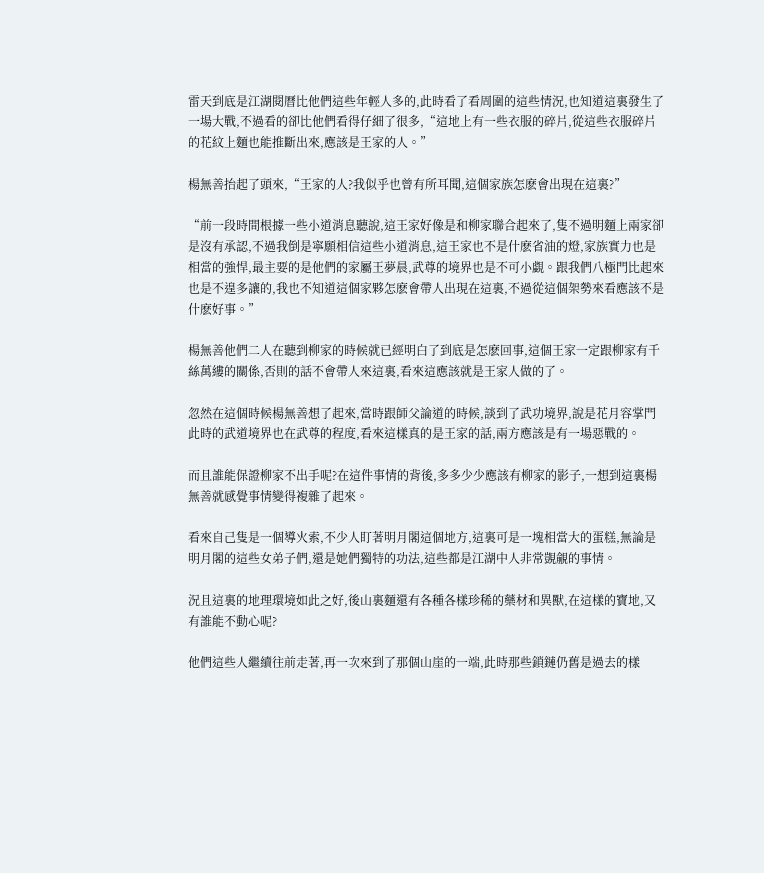雷天到底是江湖閱曆比他們這些年輕人多的,此時看了看周圍的這些情況,也知道這裏發生了一場大戰,不過看的卻比他們看得仔細了很多,“這地上有一些衣服的碎片,從這些衣服碎片的花紋上麵也能推斷出來,應該是王家的人。”

楊無善抬起了頭來,“王家的人?我似乎也曾有所耳聞,這個家族怎麽會出現在這裏?”

“前一段時間根據一些小道消息聽說,這王家好像是和柳家聯合起來了,隻不過明麵上兩家卻是沒有承認,不過我倒是寧願相信這些小道消息,這王家也不是什麽省油的燈,家族實力也是相當的強悍,最主要的是他們的家屬王夢晨,武尊的境界也是不可小覷。跟我們八極門比起來也是不遑多讓的,我也不知道這個家夥怎麽會帶人出現在這裏,不過從這個架勢來看應該不是什麽好事。”

楊無善他們二人在聽到柳家的時候就已經明白了到底是怎麽回事,這個王家一定跟柳家有千絲萬縷的關係,否則的話不會帶人來這裏,看來這應該就是王家人做的了。

忽然在這個時候楊無善想了起來,當時跟師父論道的時候,談到了武功境界,說是花月容掌門此時的武道境界也在武尊的程度,看來這樣真的是王家的話,兩方應該是有一場惡戰的。

而且誰能保證柳家不出手呢?在這件事情的背後,多多少少應該有柳家的影子,一想到這裏楊無善就感覺事情變得複雜了起來。

看來自己隻是一個導火索,不少人盯著明月閣這個地方,這裏可是一塊相當大的蛋糕,無論是明月閣的這些女弟子們,還是她們獨特的功法,這些都是江湖中人非常覬覦的事情。

況且這裏的地理環境如此之好,後山裏麵還有各種各樣珍稀的藥材和異獸,在這樣的寶地,又有誰能不動心呢?

他們這些人繼續往前走著,再一次來到了那個山崖的一端,此時那些鎖鏈仍舊是過去的樣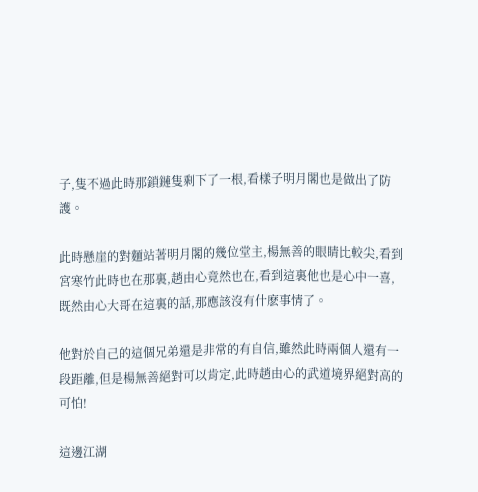子,隻不過此時那鎖鏈隻剩下了一根,看樣子明月閣也是做出了防護。

此時懸崖的對麵站著明月閣的幾位堂主,楊無善的眼睛比較尖,看到宮寒竹此時也在那裏,趙由心竟然也在,看到這裏他也是心中一喜,既然由心大哥在這裏的話,那應該沒有什麽事情了。

他對於自己的這個兄弟還是非常的有自信,雖然此時兩個人還有一段距離,但是楊無善絕對可以肯定,此時趙由心的武道境界絕對高的可怕!

這邊江湖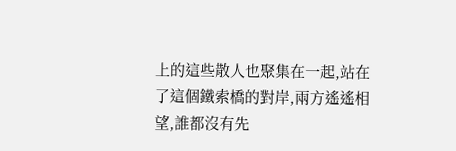上的這些散人也聚集在一起,站在了這個鐵索橋的對岸,兩方遙遙相望,誰都沒有先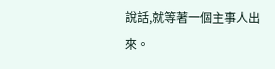說話,就等著一個主事人出來。